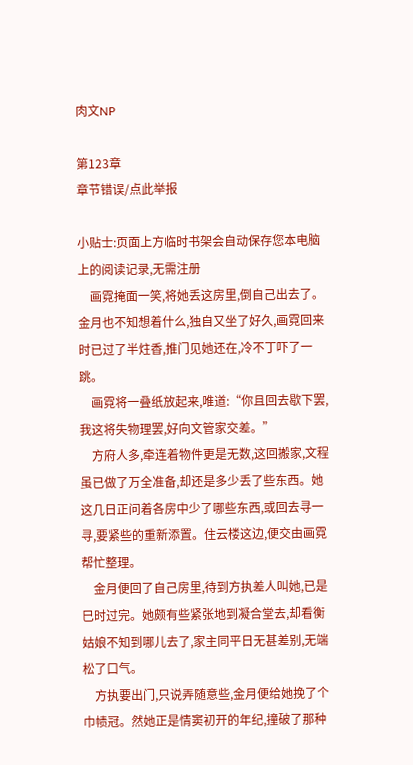肉文NP

第123章
章节错误/点此举报

小贴士:页面上方临时书架会自动保存您本电脑上的阅读记录,无需注册
    画霓掩面一笑,将她丢这房里,倒自己出去了。金月也不知想着什么,独自又坐了好久,画霓回来时已过了半炷香,推门见她还在,冷不丁吓了一跳。
    画霓将一叠纸放起来,唯道:“你且回去歇下罢,我这将失物理罢,好向文管家交差。”
    方府人多,牵连着物件更是无数,这回搬家,文程虽已做了万全准备,却还是多少丢了些东西。她这几日正问着各房中少了哪些东西,或回去寻一寻,要紧些的重新添置。住云楼这边,便交由画霓帮忙整理。
    金月便回了自己房里,待到方执差人叫她,已是巳时过完。她颇有些紧张地到凝合堂去,却看衡姑娘不知到哪儿去了,家主同平日无甚差别,无端松了口气。
    方执要出门,只说弄随意些,金月便给她挽了个巾帻冠。然她正是情窦初开的年纪,撞破了那种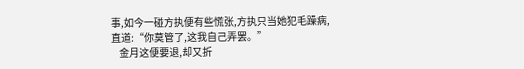事,如今一碰方执便有些慌张,方执只当她犯毛躁病,直道:“你莫管了,这我自己弄罢。”
    金月这便要退,却又折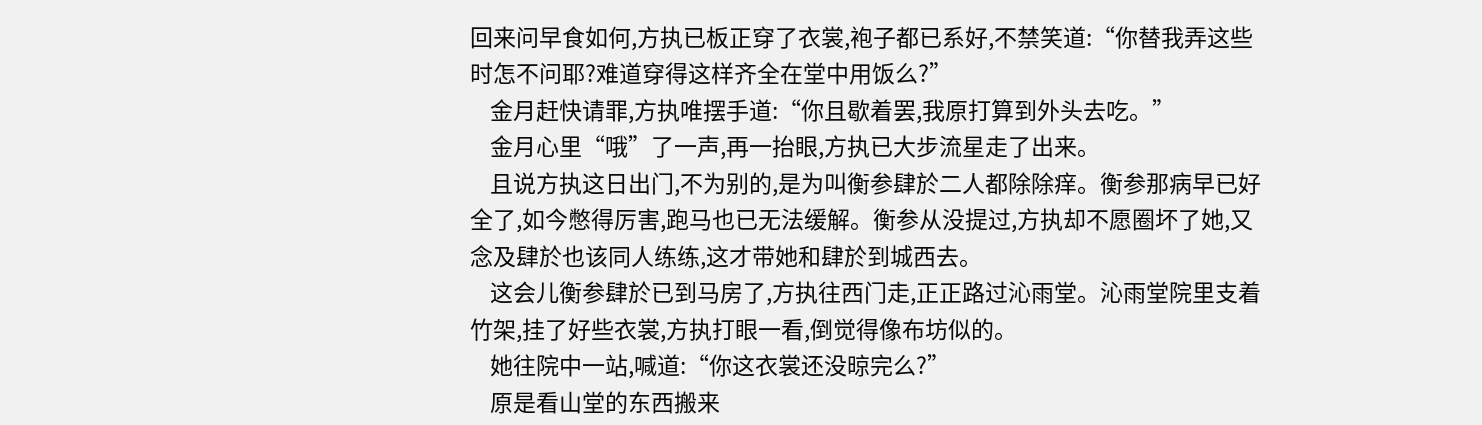回来问早食如何,方执已板正穿了衣裳,袍子都已系好,不禁笑道:“你替我弄这些时怎不问耶?难道穿得这样齐全在堂中用饭么?”
    金月赶快请罪,方执唯摆手道:“你且歇着罢,我原打算到外头去吃。”
    金月心里“哦”了一声,再一抬眼,方执已大步流星走了出来。
    且说方执这日出门,不为别的,是为叫衡参肆於二人都除除痒。衡参那病早已好全了,如今憋得厉害,跑马也已无法缓解。衡参从没提过,方执却不愿圈坏了她,又念及肆於也该同人练练,这才带她和肆於到城西去。
    这会儿衡参肆於已到马房了,方执往西门走,正正路过沁雨堂。沁雨堂院里支着竹架,挂了好些衣裳,方执打眼一看,倒觉得像布坊似的。
    她往院中一站,喊道:“你这衣裳还没晾完么?”
    原是看山堂的东西搬来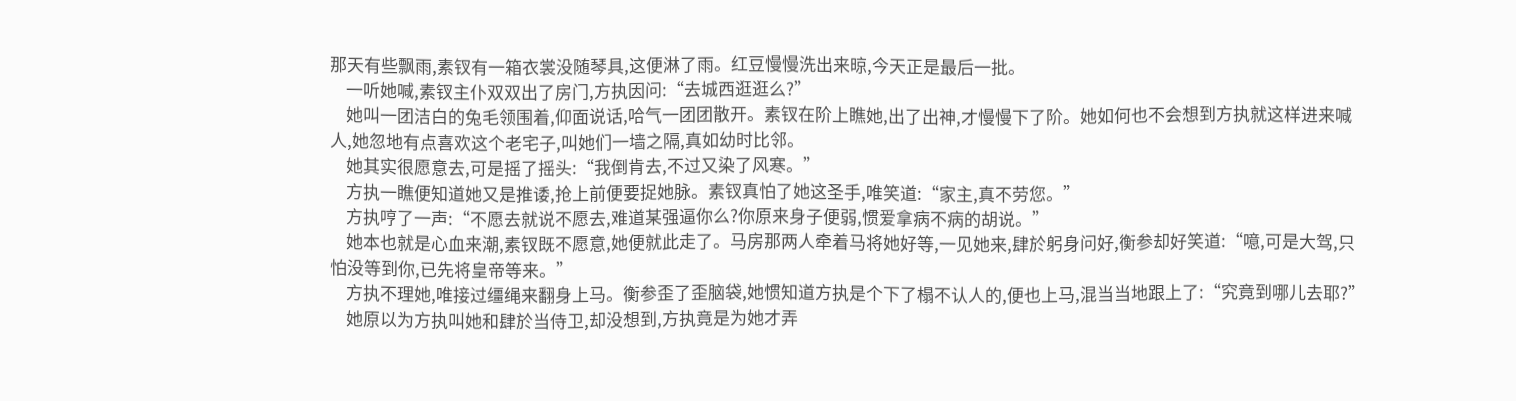那天有些飘雨,素钗有一箱衣裳没随琴具,这便淋了雨。红豆慢慢洗出来晾,今天正是最后一批。
    一听她喊,素钗主仆双双出了房门,方执因问:“去城西逛逛么?”
    她叫一团洁白的兔毛领围着,仰面说话,哈气一团团散开。素钗在阶上瞧她,出了出神,才慢慢下了阶。她如何也不会想到方执就这样进来喊人,她忽地有点喜欢这个老宅子,叫她们一墙之隔,真如幼时比邻。
    她其实很愿意去,可是摇了摇头:“我倒肯去,不过又染了风寒。”
    方执一瞧便知道她又是推诿,抢上前便要捉她脉。素钗真怕了她这圣手,唯笑道:“家主,真不劳您。”
    方执哼了一声:“不愿去就说不愿去,难道某强逼你么?你原来身子便弱,惯爱拿病不病的胡说。”
    她本也就是心血来潮,素钗既不愿意,她便就此走了。马房那两人牵着马将她好等,一见她来,肆於躬身问好,衡参却好笑道:“噫,可是大驾,只怕没等到你,已先将皇帝等来。”
    方执不理她,唯接过缰绳来翻身上马。衡参歪了歪脑袋,她惯知道方执是个下了榻不认人的,便也上马,混当当地跟上了:“究竟到哪儿去耶?”
    她原以为方执叫她和肆於当侍卫,却没想到,方执竟是为她才弄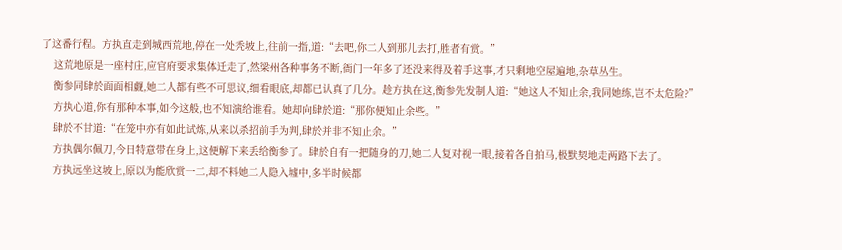了这番行程。方执直走到城西荒地,停在一处秃坡上,往前一指,道:“去吧,你二人到那儿去打,胜者有赏。”
    这荒地原是一座村庄,应官府要求集体迁走了,然梁州各种事务不断,衙门一年多了还没来得及着手这事,才只剩地空屋遍地,杂草丛生。
    衡参同肆於面面相觑,她二人都有些不可思议,细看眼底,却都已认真了几分。趁方执在这,衡参先发制人道:“她这人不知止余,我同她练,岂不太危险?”
    方执心道,你有那种本事,如今这般,也不知演给谁看。她却向肆於道:“那你便知止余些。”
    肆於不甘道:“在笼中亦有如此试炼,从来以杀招前手为判,肆於并非不知止余。”
    方执偶尔佩刀,今日特意带在身上,这便解下来丢给衡参了。肆於自有一把随身的刀,她二人复对视一眼,接着各自拍马,极默契地走两路下去了。
    方执远坐这坡上,原以为能欣赏一二,却不料她二人隐入墟中,多半时候都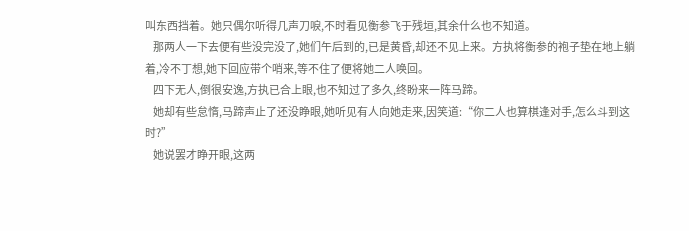叫东西挡着。她只偶尔听得几声刀唳,不时看见衡参飞于残垣,其余什么也不知道。
    那两人一下去便有些没完没了,她们午后到的,已是黄昏,却还不见上来。方执将衡参的袍子垫在地上躺着,冷不丁想,她下回应带个哨来,等不住了便将她二人唤回。
    四下无人,倒很安逸,方执已合上眼,也不知过了多久,终盼来一阵马蹄。
    她却有些怠惰,马蹄声止了还没睁眼,她听见有人向她走来,因笑道:“你二人也算棋逢对手,怎么斗到这时?”
    她说罢才睁开眼,这两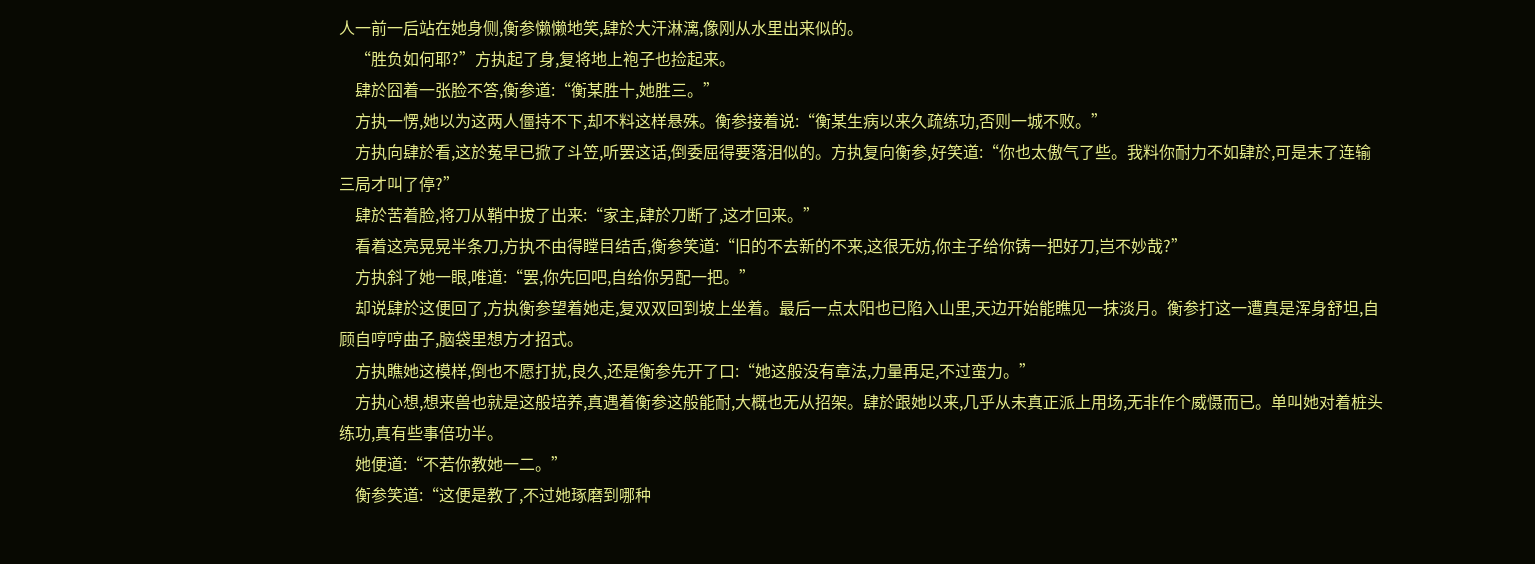人一前一后站在她身侧,衡参懒懒地笑,肆於大汗淋漓,像刚从水里出来似的。
    “胜负如何耶?”方执起了身,复将地上袍子也捡起来。
    肆於囧着一张脸不答,衡参道:“衡某胜十,她胜三。”
    方执一愣,她以为这两人僵持不下,却不料这样悬殊。衡参接着说:“衡某生病以来久疏练功,否则一城不败。”
    方执向肆於看,这於菟早已掀了斗笠,听罢这话,倒委屈得要落泪似的。方执复向衡参,好笑道:“你也太傲气了些。我料你耐力不如肆於,可是末了连输三局才叫了停?”
    肆於苦着脸,将刀从鞘中拔了出来:“家主,肆於刀断了,这才回来。”
    看着这亮晃晃半条刀,方执不由得瞠目结舌,衡参笑道:“旧的不去新的不来,这很无妨,你主子给你铸一把好刀,岂不妙哉?”
    方执斜了她一眼,唯道:“罢,你先回吧,自给你另配一把。”
    却说肆於这便回了,方执衡参望着她走,复双双回到坡上坐着。最后一点太阳也已陷入山里,天边开始能瞧见一抹淡月。衡参打这一遭真是浑身舒坦,自顾自哼哼曲子,脑袋里想方才招式。
    方执瞧她这模样,倒也不愿打扰,良久,还是衡参先开了口:“她这般没有章法,力量再足,不过蛮力。”
    方执心想,想来兽也就是这般培养,真遇着衡参这般能耐,大概也无从招架。肆於跟她以来,几乎从未真正派上用场,无非作个威慑而已。单叫她对着桩头练功,真有些事倍功半。
    她便道:“不若你教她一二。”
    衡参笑道:“这便是教了,不过她琢磨到哪种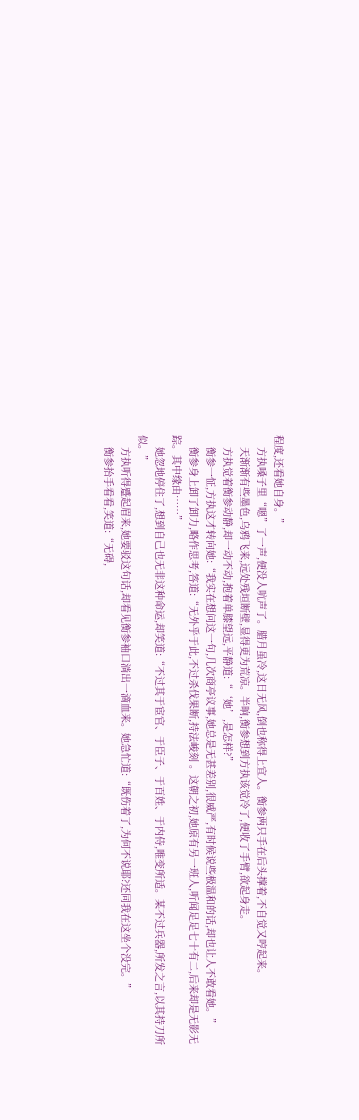程度,还看她自身。”
    方执嗓子里“嗯”了一声,便没人吭声了。腊月虽冷,这日无风,倒也称得上宜人。衡参两只手在后头撑着,不自觉又哼起来。
    天渐渐有些墨色,乌鸦飞来,远处残垣断壁,显得更为荒凉。半晌,衡参想到方执该觉冷了,便收了手臂,欲起身走。
    方执觉着衡参动静,却一动不动,抱着单膝望远,平静道:“‘她’,是怎样?”
    衡参一怔,方执这才转向她:“我实在想问这一句,几次商亭议事,她总是无甚差别,很威严,有时候说些极温和的话,却也让人不敢看她。”
    衡参身上卸了卸力,略作思考,答道:“无外乎于此,不过杀伐果断,持法峻刻 。这朝之初,她原有另一班人,听闻足足七十有二,后来却是无影无踪。其中缘由……”
    她忽地停住了,想到自己也无非这种命运,却笑道:“不过其于宦官、于臣子、于百姓、于内侍,唯变所适。某不过兵器,所发之言,以其持刀所似。”
    方执听得蹙起眉来,她要驳这句话,却看见衡参袖口淌出一滴血来。她急忙道:“既伤着了,为何不说耶?还同我在这坐个没完。”
    衡参抬手看看,笑道:“无碍,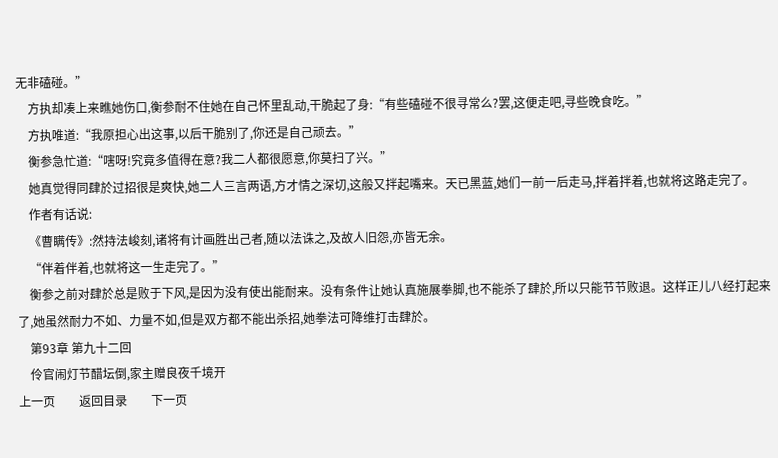无非磕碰。”
    方执却凑上来瞧她伤口,衡参耐不住她在自己怀里乱动,干脆起了身:“有些磕碰不很寻常么?罢,这便走吧,寻些晚食吃。”
    方执唯道:“我原担心出这事,以后干脆别了,你还是自己顽去。”
    衡参急忙道:“嗐呀!究竟多值得在意?我二人都很愿意,你莫扫了兴。”
    她真觉得同肆於过招很是爽快,她二人三言两语,方才情之深切,这般又拌起嘴来。天已黑蓝,她们一前一后走马,拌着拌着,也就将这路走完了。
    作者有话说:
    《曹瞒传》:然持法峻刻,诸将有计画胜出己者,随以法诛之,及故人旧怨,亦皆无余。
    “伴着伴着,也就将这一生走完了。”
    衡参之前对肆於总是败于下风,是因为没有使出能耐来。没有条件让她认真施展拳脚,也不能杀了肆於,所以只能节节败退。这样正儿八经打起来了,她虽然耐力不如、力量不如,但是双方都不能出杀招,她拳法可降维打击肆於。
    第93章 第九十二回
    伶官闹灯节醋坛倒,家主赠良夜千境开
上一页        返回目录        下一页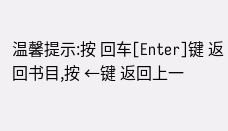温馨提示:按 回车[Enter]键 返回书目,按 ←键 返回上一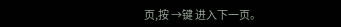页,按 →键 进入下一页。